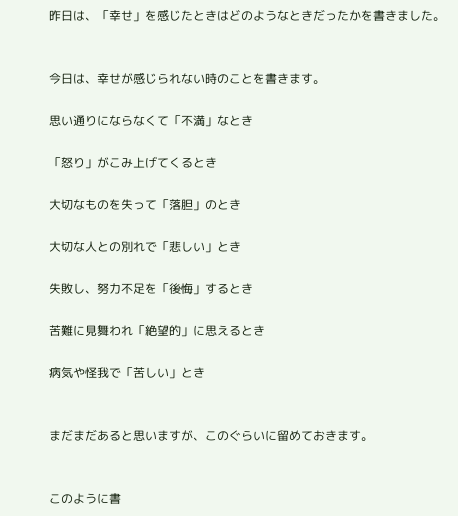昨日は、「幸せ」を感じたときはどのようなときだったかを書きました。


今日は、幸せが感じられない時のことを書きます。

思い通りにならなくて「不満」なとき

「怒り」がこみ上げてくるとき

大切なものを失って「落胆」のとき

大切な人との別れで「悲しい」とき

失敗し、努力不足を「後悔」するとき

苦難に見舞われ「絶望的」に思えるとき

病気や怪我で「苦しい」とき


まだまだあると思いますが、このぐらいに留めておきます。


このように書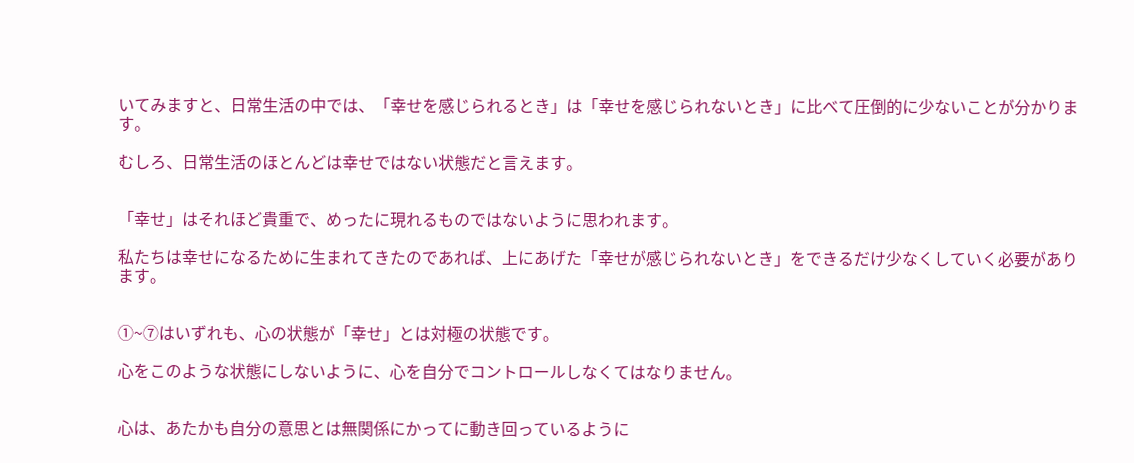いてみますと、日常生活の中では、「幸せを感じられるとき」は「幸せを感じられないとき」に比べて圧倒的に少ないことが分かります。

むしろ、日常生活のほとんどは幸せではない状態だと言えます。


「幸せ」はそれほど貴重で、めったに現れるものではないように思われます。

私たちは幸せになるために生まれてきたのであれば、上にあげた「幸せが感じられないとき」をできるだけ少なくしていく必要があります。


①~⑦はいずれも、心の状態が「幸せ」とは対極の状態です。

心をこのような状態にしないように、心を自分でコントロールしなくてはなりません。


心は、あたかも自分の意思とは無関係にかってに動き回っているように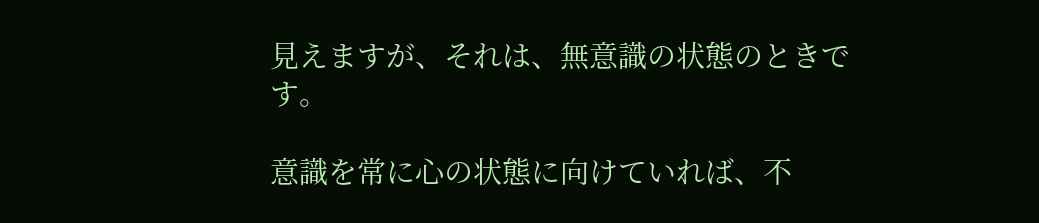見えますが、それは、無意識の状態のときです。

意識を常に心の状態に向けていれば、不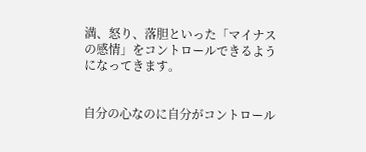満、怒り、落胆といった「マイナスの感情」をコントロールできるようになってきます。


自分の心なのに自分がコントロール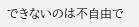できないのは不自由で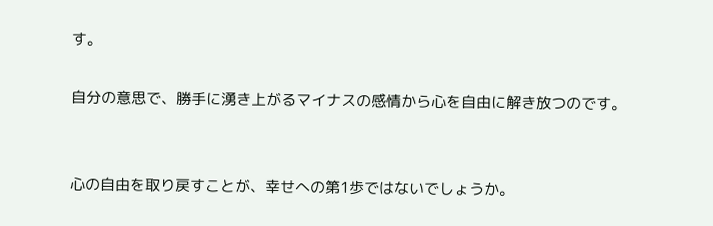す。

自分の意思で、勝手に湧き上がるマイナスの感情から心を自由に解き放つのです。


心の自由を取り戻すことが、幸せへの第1歩ではないでしょうか。